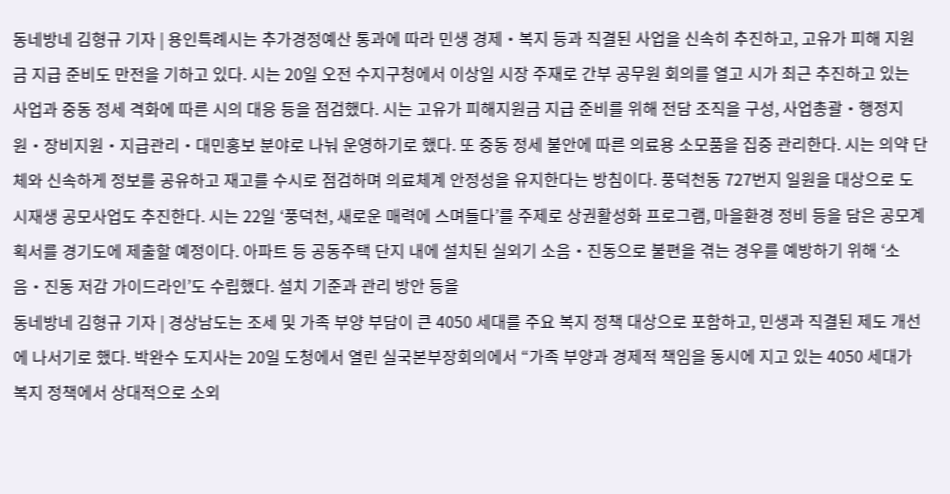동네방네 김형규 기자 | 용인특례시는 추가경정예산 통과에 따라 민생 경제‧복지 등과 직결된 사업을 신속히 추진하고, 고유가 피해 지원금 지급 준비도 만전을 기하고 있다. 시는 20일 오전 수지구청에서 이상일 시장 주재로 간부 공무원 회의를 열고 시가 최근 추진하고 있는 사업과 중동 정세 격화에 따른 시의 대응 등을 점검했다. 시는 고유가 피해지원금 지급 준비를 위해 전담 조직을 구성, 사업총괄‧행정지원‧장비지원‧지급관리‧대민홍보 분야로 나눠 운영하기로 했다. 또 중동 정세 불안에 따른 의료용 소모품을 집중 관리한다. 시는 의약 단체와 신속하게 정보를 공유하고 재고를 수시로 점검하며 의료체계 안정성을 유지한다는 방침이다. 풍덕천동 727번지 일원을 대상으로 도시재생 공모사업도 추진한다. 시는 22일 ‘풍덕천, 새로운 매력에 스며들다’를 주제로 상권활성화 프로그램, 마을환경 정비 등을 담은 공모계획서를 경기도에 제출할 예정이다. 아파트 등 공동주택 단지 내에 설치된 실외기 소음‧진동으로 불편을 겪는 경우를 예방하기 위해 ‘소음‧진동 저감 가이드라인’도 수립했다. 설치 기준과 관리 방안 등을
동네방네 김형규 기자 | 경상남도는 조세 및 가족 부양 부담이 큰 4050 세대를 주요 복지 정책 대상으로 포함하고, 민생과 직결된 제도 개선에 나서기로 했다. 박완수 도지사는 20일 도청에서 열린 실국본부장회의에서 “가족 부양과 경제적 책임을 동시에 지고 있는 4050 세대가 복지 정책에서 상대적으로 소외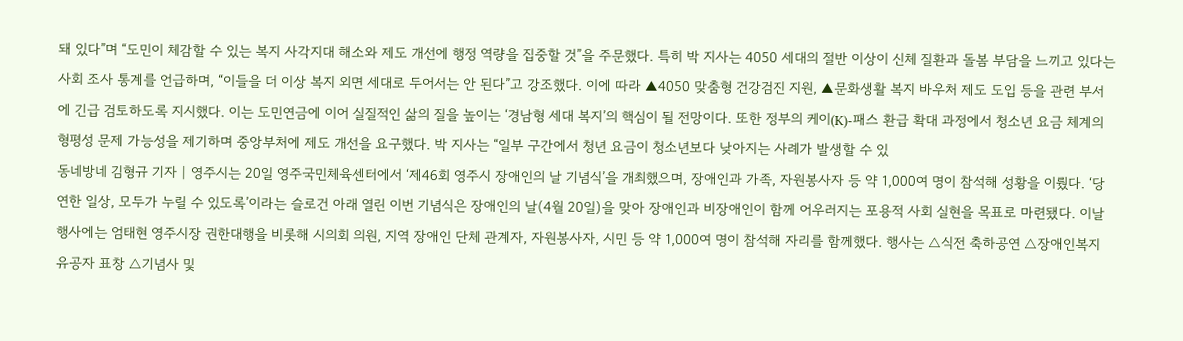돼 있다”며 “도민이 체감할 수 있는 복지 사각지대 해소와 제도 개선에 행정 역량을 집중할 것”을 주문했다. 특히 박 지사는 4050 세대의 절반 이상이 신체 질환과 돌봄 부담을 느끼고 있다는 사회 조사 통계를 언급하며, “이들을 더 이상 복지 외면 세대로 두어서는 안 된다”고 강조했다. 이에 따라 ▲4050 맞춤형 건강검진 지원, ▲문화생활 복지 바우처 제도 도입 등을 관련 부서에 긴급 검토하도록 지시했다. 이는 도민연금에 이어 실질적인 삶의 질을 높이는 ‘경남형 세대 복지’의 핵심이 될 전망이다. 또한 정부의 케이(K)-패스 환급 확대 과정에서 청소년 요금 체계의 형평성 문제 가능성을 제기하며 중앙부처에 제도 개선을 요구했다. 박 지사는 “일부 구간에서 청년 요금이 청소년보다 낮아지는 사례가 발생할 수 있
동네방네 김형규 기자 | 영주시는 20일 영주국민체육센터에서 ‘제46회 영주시 장애인의 날 기념식’을 개최했으며, 장애인과 가족, 자원봉사자 등 약 1,000여 명이 참석해 성황을 이뤘다. ‘당연한 일상, 모두가 누릴 수 있도록’이라는 슬로건 아래 열린 이번 기념식은 장애인의 날(4월 20일)을 맞아 장애인과 비장애인이 함께 어우러지는 포용적 사회 실현을 목표로 마련됐다. 이날 행사에는 엄태현 영주시장 권한대행을 비롯해 시의회 의원, 지역 장애인 단체 관계자, 자원봉사자, 시민 등 약 1,000여 명이 참석해 자리를 함께했다. 행사는 △식전 축하공연 △장애인복지 유공자 표창 △기념사 및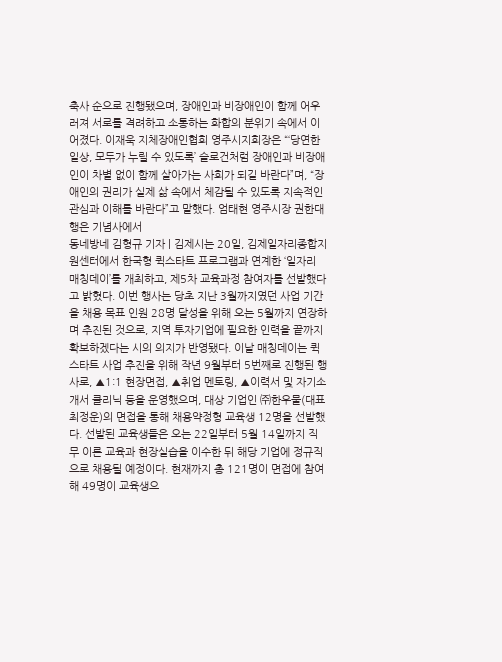축사 순으로 진행됐으며, 장애인과 비장애인이 함께 어우러져 서로를 격려하고 소통하는 화합의 분위기 속에서 이어졌다. 이재욱 지체장애인협회 영주시지회장은 “‘당연한 일상, 모두가 누릴 수 있도록’ 슬로건처럼 장애인과 비장애인이 차별 없이 함께 살아가는 사회가 되길 바란다”며, “장애인의 권리가 실제 삶 속에서 체감될 수 있도록 지속적인 관심과 이해를 바란다”고 말했다. 엄태현 영주시장 권한대행은 기념사에서
동네방네 김형규 기자 | 김제시는 20일, 김제일자리종합지원센터에서 한국형 퀵스타트 프로그램과 연계한 ‘일자리 매칭데이’를 개최하고, 제5차 교육과정 참여자를 선발했다고 밝혔다. 이번 행사는 당초 지난 3월까지였던 사업 기간을 채용 목표 인원 28명 달성을 위해 오는 5월까지 연장하며 추진된 것으로, 지역 투자기업에 필요한 인력을 끝까지 확보하겠다는 시의 의지가 반영됐다. 이날 매칭데이는 퀵스타트 사업 추진을 위해 작년 9월부터 5번째로 진행된 행사로, ▲1:1 현장면접, ▲취업 멘토링, ▲이력서 및 자기소개서 클리닉 등을 운영했으며, 대상 기업인 ㈜한우물(대표 최정운)의 면접을 통해 채용약정형 교육생 12명을 선발했다. 선발된 교육생들은 오는 22일부터 5월 14일까지 직무 이론 교육과 현장실습을 이수한 뒤 해당 기업에 정규직으로 채용될 예정이다. 현재까지 총 121명이 면접에 참여해 49명이 교육생으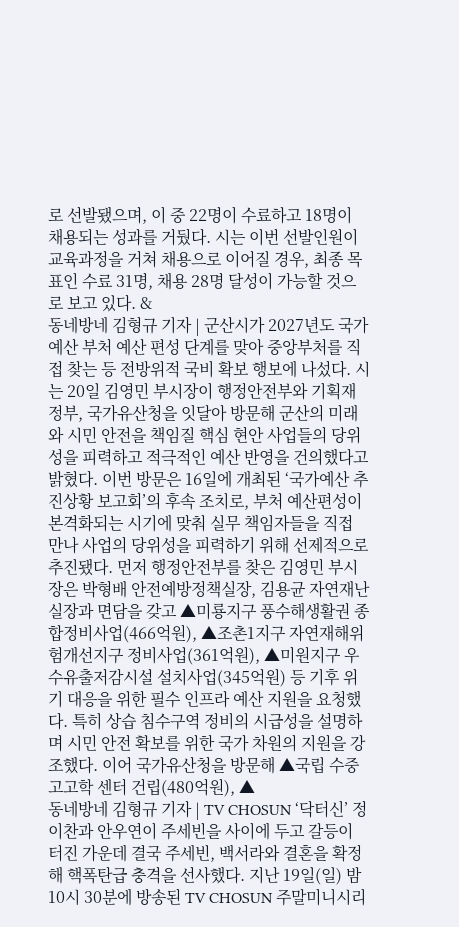로 선발됐으며, 이 중 22명이 수료하고 18명이 채용되는 성과를 거뒀다. 시는 이번 선발인원이 교육과정을 거쳐 채용으로 이어질 경우, 최종 목표인 수료 31명, 채용 28명 달성이 가능할 것으로 보고 있다. &
동네방네 김형규 기자 | 군산시가 2027년도 국가예산 부처 예산 편성 단계를 맞아 중앙부처를 직접 찾는 등 전방위적 국비 확보 행보에 나섰다. 시는 20일 김영민 부시장이 행정안전부와 기획재정부, 국가유산청을 잇달아 방문해 군산의 미래와 시민 안전을 책임질 핵심 현안 사업들의 당위성을 피력하고 적극적인 예산 반영을 건의했다고 밝혔다. 이번 방문은 16일에 개최된 ‘국가예산 추진상황 보고회’의 후속 조치로, 부처 예산편성이 본격화되는 시기에 맞춰 실무 책임자들을 직접 만나 사업의 당위성을 피력하기 위해 선제적으로 추진됐다. 먼저 행정안전부를 찾은 김영민 부시장은 박형배 안전예방정책실장, 김용균 자연재난실장과 면담을 갖고 ▲미룡지구 풍수해생활권 종합정비사업(466억원), ▲조촌1지구 자연재해위험개선지구 정비사업(361억원), ▲미원지구 우수유출저감시설 설치사업(345억원) 등 기후 위기 대응을 위한 필수 인프라 예산 지원을 요청했다. 특히 상습 침수구역 정비의 시급성을 설명하며 시민 안전 확보를 위한 국가 차원의 지원을 강조했다. 이어 국가유산청을 방문해 ▲국립 수중고고학 센터 건립(480억원), ▲
동네방네 김형규 기자 | TV CHOSUN ‘닥터신’ 정이찬과 안우연이 주세빈을 사이에 두고 갈등이 터진 가운데 결국 주세빈, 백서라와 결혼을 확정해 핵폭탄급 충격을 선사했다. 지난 19일(일) 밤 10시 30분에 방송된 TV CHOSUN 주말미니시리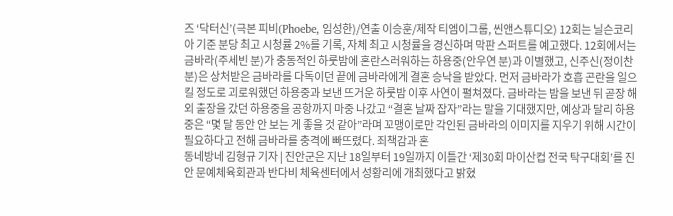즈 ‘닥터신’(극본 피비(Phoebe, 임성한)/연출 이승훈/제작 티엠이그룹, 씬앤스튜디오) 12회는 닐슨코리아 기준 분당 최고 시청률 2%를 기록, 자체 최고 시청률을 경신하며 막판 스퍼트를 예고했다. 12회에서는 금바라(주세빈 분)가 충동적인 하룻밤에 혼란스러워하는 하용중(안우연 분)과 이별했고, 신주신(정이찬 분)은 상처받은 금바라를 다독이던 끝에 금바라에게 결혼 승낙을 받았다. 먼저 금바라가 호흡 곤란을 일으킬 정도로 괴로워했던 하용중과 보낸 뜨거운 하룻밤 이후 사연이 펼쳐졌다. 금바라는 밤을 보낸 뒤 곧장 해외 출장을 갔던 하용중을 공항까지 마중 나갔고 “결혼 날짜 잡자”라는 말을 기대했지만, 예상과 달리 하용중은 “몇 달 동안 안 보는 게 좋을 것 같아”라며 꼬맹이로만 각인된 금바라의 이미지를 지우기 위해 시간이 필요하다고 전해 금바라를 충격에 빠뜨렸다. 죄책감과 혼
동네방네 김형규 기자 | 진안군은 지난 18일부터 19일까지 이틀간 ‘제30회 마이산컵 전국 탁구대회’를 진안 문예체육회관과 반다비 체육센터에서 성황리에 개최했다고 밝혔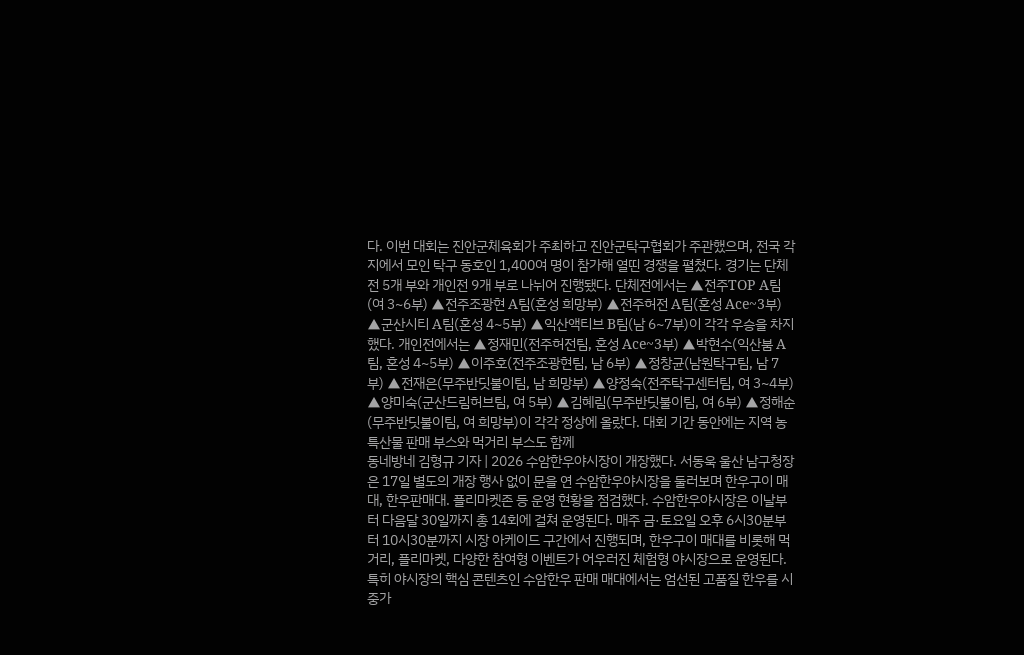다. 이번 대회는 진안군체육회가 주최하고 진안군탁구협회가 주관했으며, 전국 각지에서 모인 탁구 동호인 1,400여 명이 참가해 열띤 경쟁을 펼쳤다. 경기는 단체전 5개 부와 개인전 9개 부로 나뉘어 진행됐다. 단체전에서는 ▲전주TOP A팀(여 3~6부) ▲전주조광현 A팀(혼성 희망부) ▲전주허전 A팀(혼성 Ace~3부) ▲군산시티 A팀(혼성 4~5부) ▲익산액티브 B팀(남 6~7부)이 각각 우승을 차지했다. 개인전에서는 ▲정재민(전주허전팀, 혼성 Ace~3부) ▲박현수(익산붐 A팀, 혼성 4~5부) ▲이주호(전주조광현팀, 남 6부) ▲정창균(남원탁구팀, 남 7부) ▲전재은(무주반딧불이팀, 남 희망부) ▲양정숙(전주탁구센터팀, 여 3~4부) ▲양미숙(군산드림허브팀, 여 5부) ▲김혜림(무주반딧불이팀, 여 6부) ▲정해순(무주반딧불이팀, 여 희망부)이 각각 정상에 올랐다. 대회 기간 동안에는 지역 농특산물 판매 부스와 먹거리 부스도 함께
동네방네 김형규 기자 | 2026 수암한우야시장이 개장했다. 서동욱 울산 남구청장은 17일 별도의 개장 행사 없이 문을 연 수암한우야시장을 둘러보며 한우구이 매대, 한우판매대. 플리마켓존 등 운영 현황을 점검했다. 수암한우야시장은 이날부터 다음달 30일까지 총 14회에 걸쳐 운영된다. 매주 금·토요일 오후 6시30분부터 10시30분까지 시장 아케이드 구간에서 진행되며, 한우구이 매대를 비롯해 먹거리, 플리마켓, 다양한 참여형 이벤트가 어우러진 체험형 야시장으로 운영된다. 특히 야시장의 핵심 콘텐츠인 수암한우 판매 매대에서는 엄선된 고품질 한우를 시중가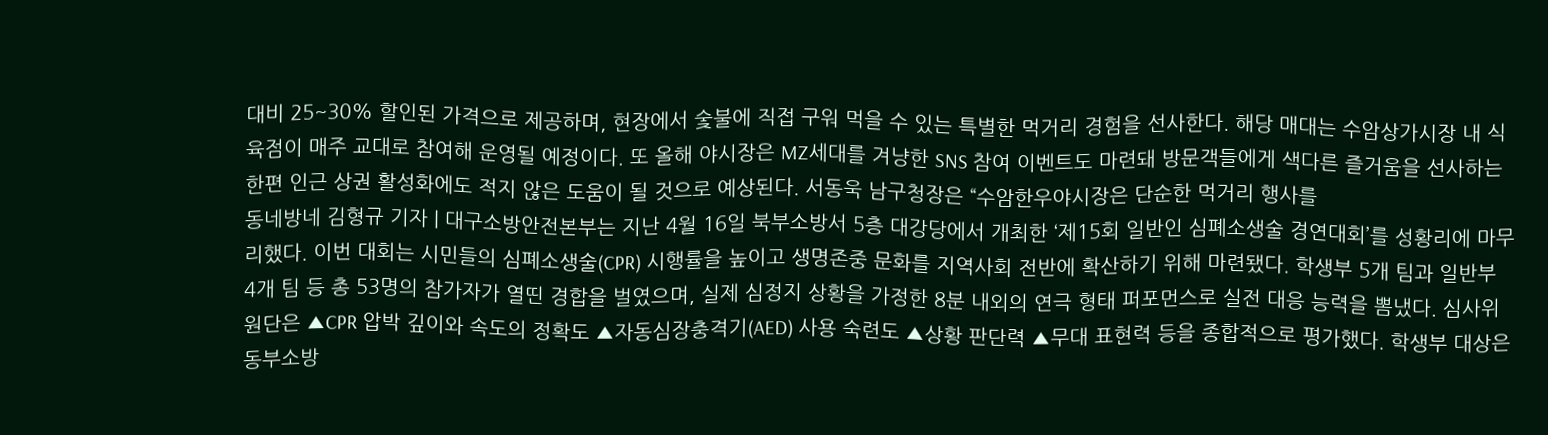대비 25~30% 할인된 가격으로 제공하며, 현장에서 숯불에 직접 구워 먹을 수 있는 특별한 먹거리 경험을 선사한다. 해당 매대는 수암상가시장 내 식육점이 매주 교대로 참여해 운영될 예정이다. 또 올해 야시장은 MZ세대를 겨냥한 SNS 참여 이벤트도 마련돼 방문객들에게 색다른 즐거움을 선사하는 한편 인근 상권 활성화에도 적지 않은 도움이 될 것으로 예상된다. 서동욱 남구청장은 “수암한우야시장은 단순한 먹거리 행사를
동네방네 김형규 기자 | 대구소방안전본부는 지난 4월 16일 북부소방서 5층 대강당에서 개최한 ‘제15회 일반인 심폐소생술 경연대회’를 성황리에 마무리했다. 이번 대회는 시민들의 심폐소생술(CPR) 시행률을 높이고 생명존중 문화를 지역사회 전반에 확산하기 위해 마련됐다. 학생부 5개 팀과 일반부 4개 팀 등 총 53명의 참가자가 열띤 경합을 벌였으며, 실제 심정지 상황을 가정한 8분 내외의 연극 형태 퍼포먼스로 실전 대응 능력을 뽐냈다. 심사위원단은 ▲CPR 압박 깊이와 속도의 정확도 ▲자동심장충격기(AED) 사용 숙련도 ▲상황 판단력 ▲무대 표현력 등을 종합적으로 평가했다. 학생부 대상은 동부소방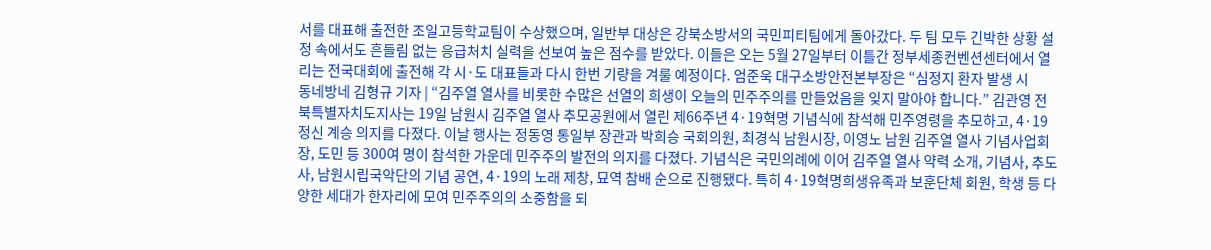서를 대표해 출전한 조일고등학교팀이 수상했으며, 일반부 대상은 강북소방서의 국민피티팀에게 돌아갔다. 두 팀 모두 긴박한 상황 설정 속에서도 흔들림 없는 응급처치 실력을 선보여 높은 점수를 받았다. 이들은 오는 5월 27일부터 이틀간 정부세종컨벤션센터에서 열리는 전국대회에 출전해 각 시·도 대표들과 다시 한번 기량을 겨룰 예정이다. 엄준욱 대구소방안전본부장은 “심정지 환자 발생 시
동네방네 김형규 기자 | “김주열 열사를 비롯한 수많은 선열의 희생이 오늘의 민주주의를 만들었음을 잊지 말아야 합니다.” 김관영 전북특별자치도지사는 19일 남원시 김주열 열사 추모공원에서 열린 제66주년 4·19혁명 기념식에 참석해 민주영령을 추모하고, 4·19 정신 계승 의지를 다졌다. 이날 행사는 정동영 통일부 장관과 박희승 국회의원, 최경식 남원시장, 이영노 남원 김주열 열사 기념사업회장, 도민 등 300여 명이 참석한 가운데 민주주의 발전의 의지를 다졌다. 기념식은 국민의례에 이어 김주열 열사 약력 소개, 기념사, 추도사, 남원시립국악단의 기념 공연, 4·19의 노래 제창, 묘역 참배 순으로 진행됐다. 특히 4·19혁명희생유족과 보훈단체 회원, 학생 등 다양한 세대가 한자리에 모여 민주주의의 소중함을 되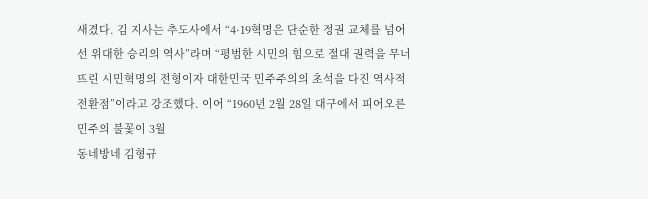새겼다. 김 지사는 추도사에서 “4·19혁명은 단순한 정권 교체를 넘어선 위대한 승리의 역사”라며 “평범한 시민의 힘으로 절대 권력을 무너뜨린 시민혁명의 전형이자 대한민국 민주주의의 초석을 다진 역사적 전환점”이라고 강조했다. 이어 “1960년 2월 28일 대구에서 피어오른 민주의 불꽃이 3월
동네방네 김형규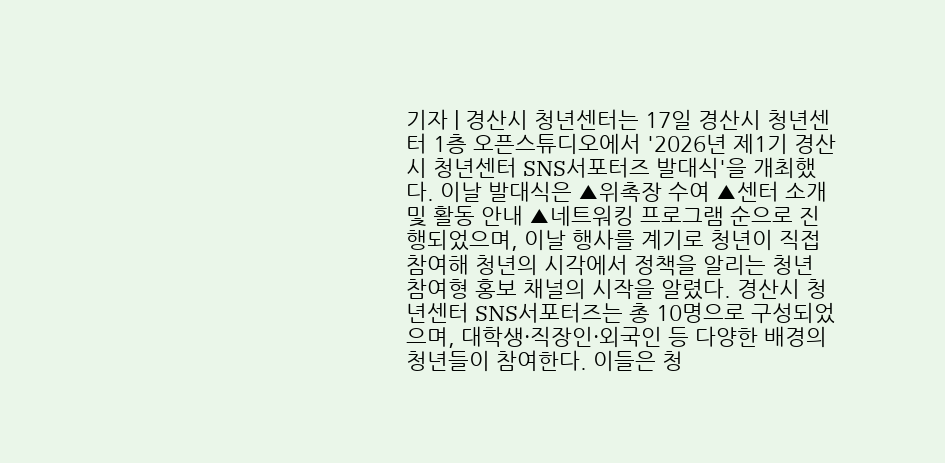기자 | 경산시 청년센터는 17일 경산시 청년센터 1층 오픈스튜디오에서 '2026년 제1기 경산시 청년센터 SNS서포터즈 발대식'을 개최했다. 이날 발대식은 ▲위촉장 수여 ▲센터 소개 및 활동 안내 ▲네트워킹 프로그램 순으로 진행되었으며, 이날 행사를 계기로 청년이 직접 참여해 청년의 시각에서 정책을 알리는 청년 참여형 홍보 채널의 시작을 알렸다. 경산시 청년센터 SNS서포터즈는 총 10명으로 구성되었으며, 대학생·직장인·외국인 등 다양한 배경의 청년들이 참여한다. 이들은 청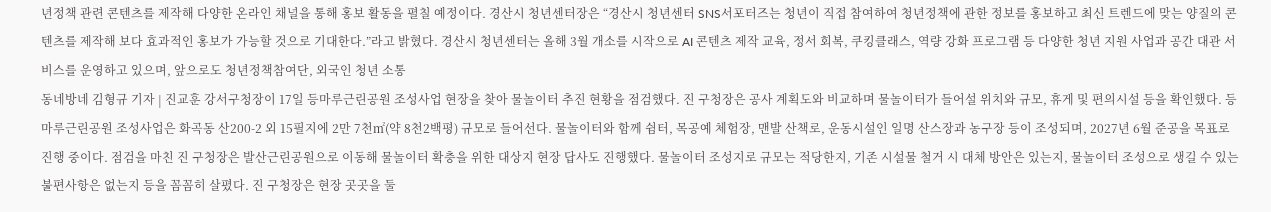년정책 관련 콘텐츠를 제작해 다양한 온라인 채널을 통해 홍보 활동을 펼칠 예정이다. 경산시 청년센터장은 “경산시 청년센터 SNS서포터즈는 청년이 직접 참여하여 청년정책에 관한 정보를 홍보하고 최신 트렌드에 맞는 양질의 콘텐츠를 제작해 보다 효과적인 홍보가 가능할 것으로 기대한다.”라고 밝혔다. 경산시 청년센터는 올해 3월 개소를 시작으로 AI 콘텐츠 제작 교육, 정서 회복, 쿠킹클래스, 역량 강화 프로그램 등 다양한 청년 지원 사업과 공간 대관 서비스를 운영하고 있으며, 앞으로도 청년정책참여단, 외국인 청년 소통
동네방네 김형규 기자 | 진교훈 강서구청장이 17일 등마루근린공원 조성사업 현장을 찾아 물놀이터 추진 현황을 점검했다. 진 구청장은 공사 계획도와 비교하며 물놀이터가 들어설 위치와 규모, 휴게 및 편의시설 등을 확인했다. 등마루근린공원 조성사업은 화곡동 산200-2 외 15필지에 2만 7천㎡(약 8천2백평) 규모로 들어선다. 물놀이터와 함께 쉼터, 목공예 체험장, 맨발 산책로, 운동시설인 일명 산스장과 농구장 등이 조성되며, 2027년 6월 준공을 목표로 진행 중이다. 점검을 마친 진 구청장은 발산근린공원으로 이동해 물놀이터 확충을 위한 대상지 현장 답사도 진행했다. 물놀이터 조성지로 규모는 적당한지, 기존 시설물 철거 시 대체 방안은 있는지, 물놀이터 조성으로 생길 수 있는 불편사항은 없는지 등을 꼼꼼히 살폈다. 진 구청장은 현장 곳곳을 둘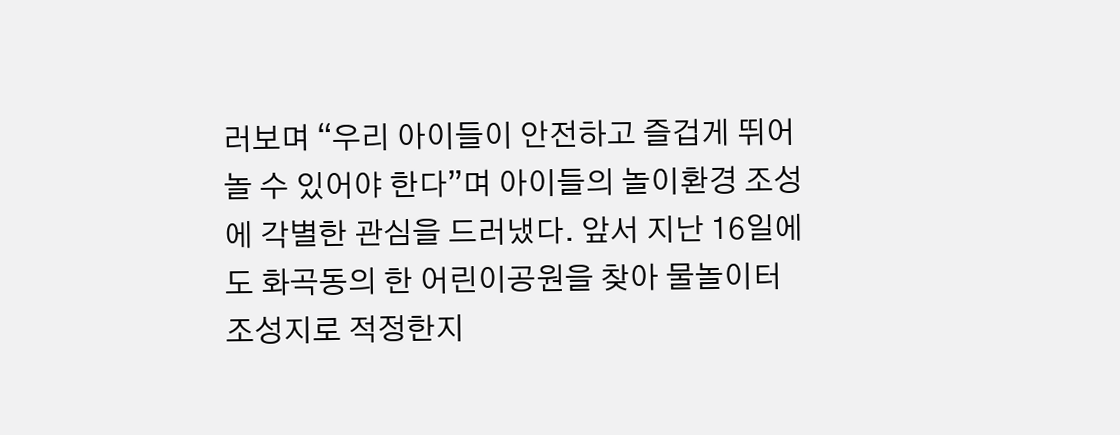러보며 “우리 아이들이 안전하고 즐겁게 뛰어놀 수 있어야 한다”며 아이들의 놀이환경 조성에 각별한 관심을 드러냈다. 앞서 지난 16일에도 화곡동의 한 어린이공원을 찾아 물놀이터 조성지로 적정한지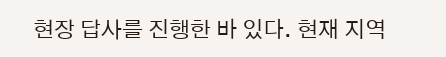현장 답사를 진행한 바 있다. 현재 지역